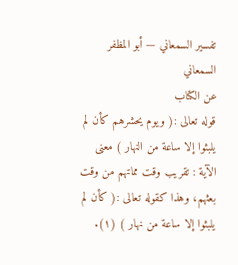تفسير السمعاني — أبو المظفر السمعاني
عن الكتاب
قوله تعالى :( ويوم يحشرهم كأن لم يلبثوا إلا ساعة من النهار ) معنى الآية : تقريب وقت مماتهم من وقت بعثهم، وهذا كقوله تعالى :( كأن لم يلبثوا إلا ساعة من نهار ) (١).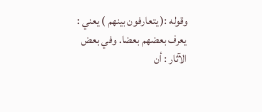وقوله :( يتعارفون بينهم ) يعني : يعرف بعضهم بعضا. وفي بعض الآثار : أن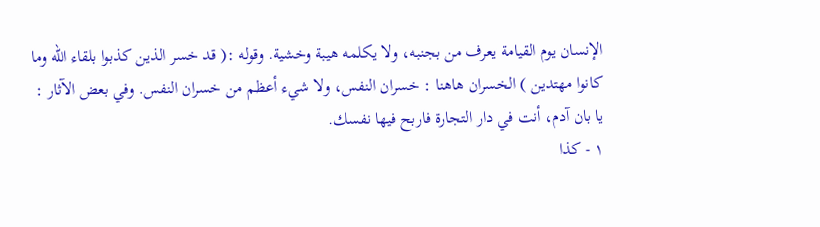الإنسان يوم القيامة يعرف من بجنبه، ولا يكلمه هيبة وخشية. وقوله :( قد خسر الذين كذبوا بلقاء الله وما كانوا مهتدين ) الخسران هاهنا : خسران النفس، ولا شيء أعظم من خسران النفس. وفي بعض الآثار : يا بان آدم، أنت في دار التجارة فاربح فيها نفسك.
١ - كذا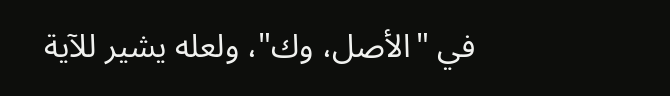في "الأصل، وك"، ولعله يشير للآية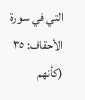التي في سورة الأحقاف: ٣٥ (كأنهم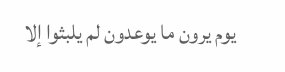يوم يرون ما يوعدون لم يلبثوا إلا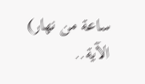ساعة من نهار) الآية..